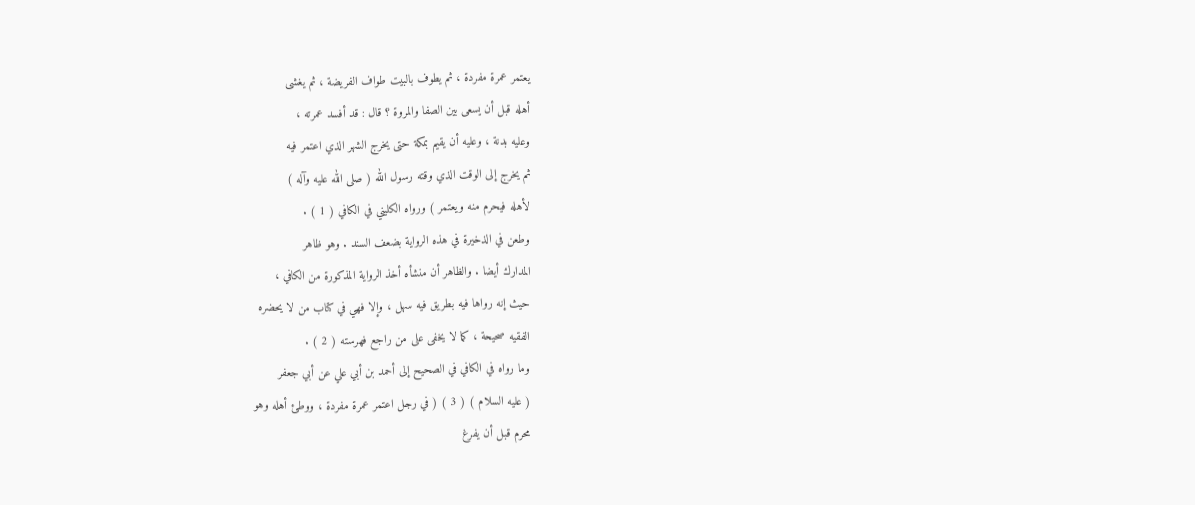يعتمر عمرة مفردة ، ثم يطوف بالبيت طواف الفريضة ، ثم يغشى
أهله قبل أن يسعى بين الصفا والمروة ؟ قال : قد أفسد عمرته ،
وعليه بدنة ، وعليه أن يقيم بمكة حتى يخرج الشهر الذي اعتمر فيه
ثم يخرج إلى الوقت الذي وقته رسول الله ( صلى الله عليه وآله )
لأهله فيحرم منه ويعتمر ) ورواه الكليني في الكافي ( 1 ) .
وطعن في الذخيرة في هذه الرواية بضعف السند . وهو ظاهر
المدارك أيضا . والظاهر أن منشأه أخذ الرواية المذكورة من الكافي ،
حيث إنه رواها فيه بطريق فيه سهل ، وإلا فهي في كتاب من لا يحضره
الفقيه صحيحة ، كما لا يخفى على من راجع فهرسته ( 2 ) .
وما رواه في الكافي في الصحيح إلى أحمد بن أبي علي عن أبي جعفر
( عليه السلام ) ( 3 ) ( في رجل اعتمر عمرة مفردة ، ووطئ أهله وهو
محرم قبل أن يفرغ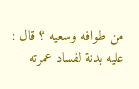من طوافه وسعيه ؟ قال : عليه بدنة لفساد عمرته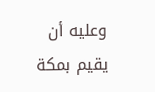وعليه أن يقيم بمكة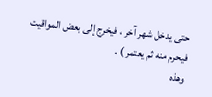حتى يدخل شهر آخر ، فيخرج إلى بعض المواقيت
فيحرم منه ثم يعتمر ) .
وهذه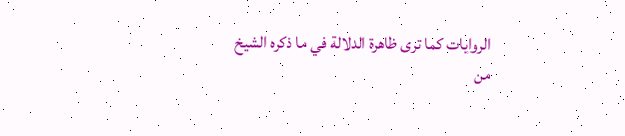الروايات كما ترى ظاهرة الدلالة في ما ذكره الشيخ
من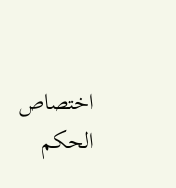اختصاص الحكم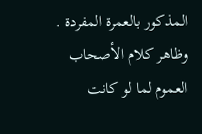المذكور بالعمرة المفردة . وظاهر كلام الأصحاب
العموم لما لو كانت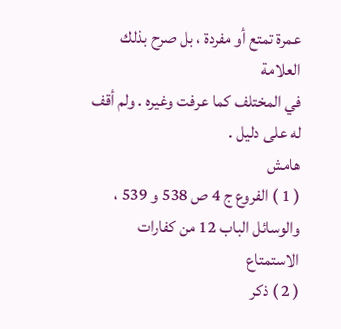عمرة تمتع أو مفردة ، بل صرح بذلك العلامة
في المختلف كما عرفت وغيره . ولم أقف له على دليل .
هامش
( 1 ) الفروع ج 4 ص 538 و 539 ، والوسائل الباب 12 من كفارات
الاستمتاع
( 2 ) ذكر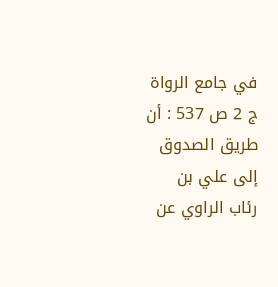في جامع الرواة ج 2 ص 537 : أن طريق الصدوق إلى علي بن
رئاب الراوي عن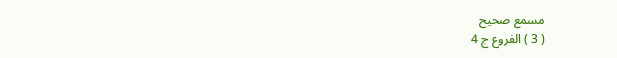مسمع صحيح
( 3 ) الفروع ج 4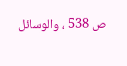ص 538 ، والوسائل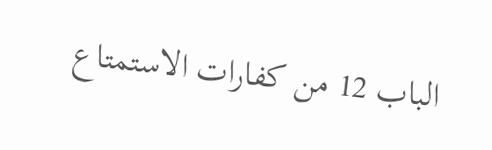الباب 12 من كفارات الاستمتاع